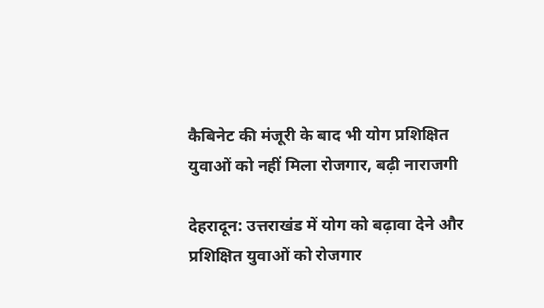कैबिनेट की मंजूरी के बाद भी योग प्रशिक्षित युवाओं को नहीं मिला रोजगार, बढ़ी नाराजगी

देहरादून: उत्तराखंड में योग को बढ़ावा देने और प्रशिक्षित युवाओं को रोजगार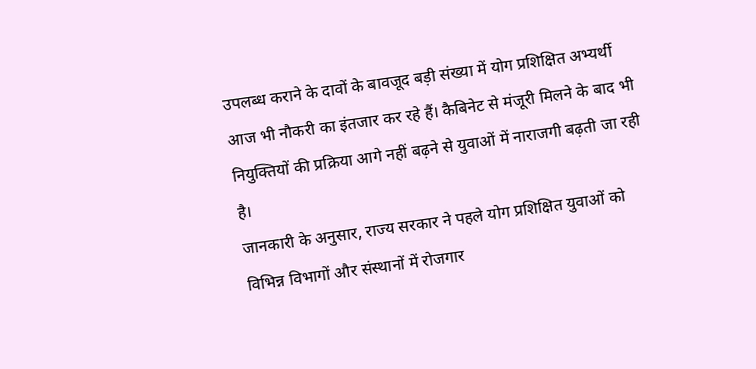उपलब्ध कराने के दावों के बावजूद बड़ी संख्या में योग प्रशिक्षित अभ्यर्थी आज भी नौकरी का इंतजार कर रहे हैं। कैबिनेट से मंजूरी मिलने के बाद भी नियुक्तियों की प्रक्रिया आगे नहीं बढ़ने से युवाओं में नाराजगी बढ़ती जा रही है।
जानकारी के अनुसार, राज्य सरकार ने पहले योग प्रशिक्षित युवाओं को विभिन्न विभागों और संस्थानों में रोजगार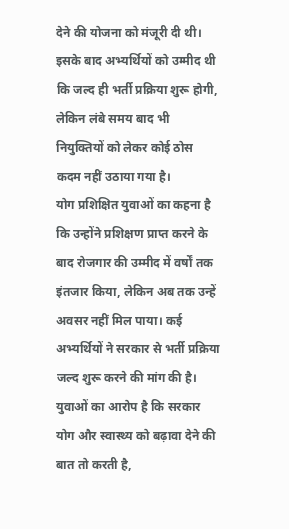देने की योजना को मंजूरी दी थी। इसके बाद अभ्यर्थियों को उम्मीद थी कि जल्द ही भर्ती प्रक्रिया शुरू होगी, लेकिन लंबे समय बाद भी नियुक्तियों को लेकर कोई ठोस कदम नहीं उठाया गया है।
योग प्रशिक्षित युवाओं का कहना है कि उन्होंने प्रशिक्षण प्राप्त करने के बाद रोजगार की उम्मीद में वर्षों तक इंतजार किया, लेकिन अब तक उन्हें अवसर नहीं मिल पाया। कई अभ्यर्थियों ने सरकार से भर्ती प्रक्रिया जल्द शुरू करने की मांग की है।
युवाओं का आरोप है कि सरकार योग और स्वास्थ्य को बढ़ावा देने की बात तो करती है,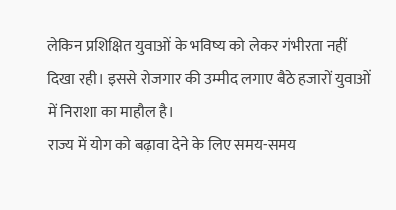लेकिन प्रशिक्षित युवाओं के भविष्य को लेकर गंभीरता नहीं दिखा रही। इससे रोजगार की उम्मीद लगाए बैठे हजारों युवाओं में निराशा का माहौल है।
राज्य में योग को बढ़ावा देने के लिए समय-समय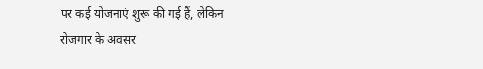पर कई योजनाएं शुरू की गई हैं, लेकिन रोजगार के अवसर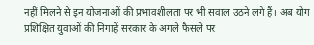नहीं मिलने से इन योजनाओं की प्रभावशीलता पर भी सवाल उठने लगे हैं। अब योग प्रशिक्षित युवाओं की निगाहें सरकार के अगले फैसले पर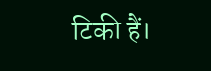टिकी हैं।